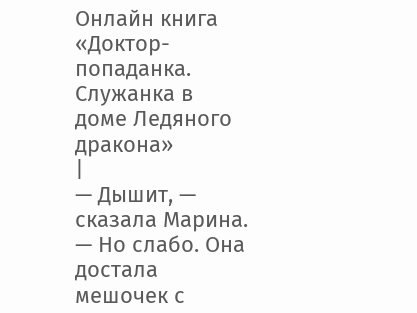Онлайн книга «Доктор-попаданка. Служанка в доме Ледяного дракона»
|
— Дышит, — сказала Марина. — Но слабо. Она достала мешочек с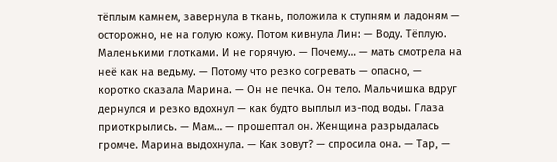тёплым камнем, завернула в ткань, положила к ступням и ладоням — осторожно, не на голую кожу. Потом кивнула Лин: — Воду. Тёплую. Маленькими глотками. И не горячую. — Почему… — мать смотрела на неё как на ведьму. — Потому что резко согревать — опасно, — коротко сказала Марина. — Он не печка. Он тело. Мальчишка вдруг дернулся и резко вдохнул — как будто выплыл из-под воды. Глаза приоткрылись. — Мам… — прошептал он. Женщина разрыдалась громче. Марина выдохнула. — Как зовут? — спросила она. — Тар, —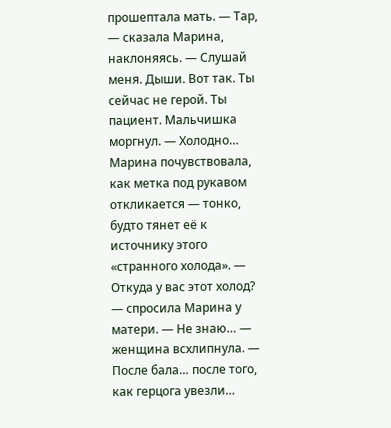прошептала мать. — Тар, — сказала Марина, наклоняясь. — Слушай меня. Дыши. Вот так. Ты сейчас не герой. Ты пациент. Мальчишка моргнул. — Холодно… Марина почувствовала, как метка под рукавом откликается — тонко, будто тянет её к источнику этого «странного холода». — Откуда у вас этот холод? — спросила Марина у матери. — Не знаю… — женщина всхлипнула. — После бала… после того, как герцога увезли…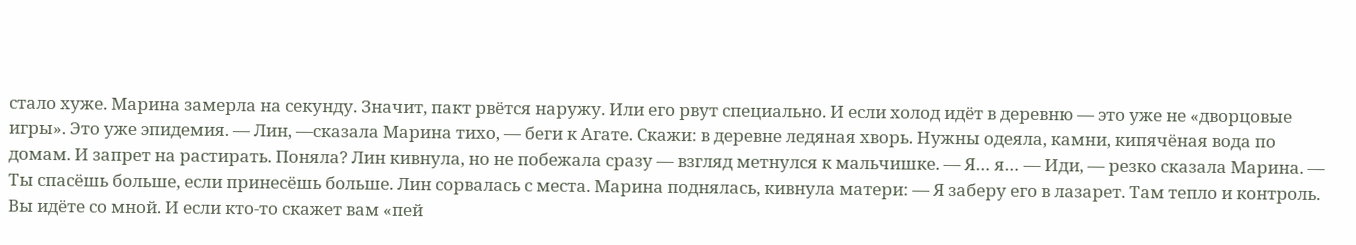стало хуже. Марина замерла на секунду. Значит, пакт рвётся наружу. Или его рвут специально. И если холод идёт в деревню — это уже не «дворцовые игры». Это уже эпидемия. — Лин, —сказала Марина тихо, — беги к Агате. Скажи: в деревне ледяная хворь. Нужны одеяла, камни, кипячёная вода по домам. И запрет на растирать. Поняла? Лин кивнула, но не побежала сразу — взгляд метнулся к мальчишке. — Я… я… — Иди, — резко сказала Марина. — Ты спасёшь больше, если принесёшь больше. Лин сорвалась с места. Марина поднялась, кивнула матери: — Я заберу его в лазарет. Там тепло и контроль. Вы идёте со мной. И если кто-то скажет вам «пей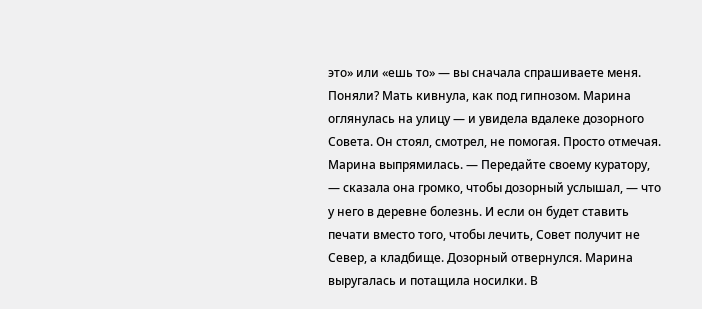это» или «ешь то» — вы сначала спрашиваете меня. Поняли? Мать кивнула, как под гипнозом. Марина оглянулась на улицу — и увидела вдалеке дозорного Совета. Он стоял, смотрел, не помогая. Просто отмечая. Марина выпрямилась. — Передайте своему куратору, — сказала она громко, чтобы дозорный услышал, — что у него в деревне болезнь. И если он будет ставить печати вместо того, чтобы лечить, Совет получит не Север, а кладбище. Дозорный отвернулся. Марина выругалась и потащила носилки. В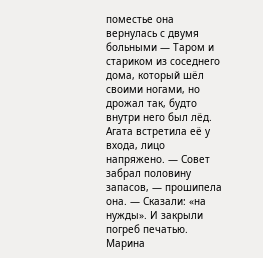поместье она вернулась с двумя больными — Таром и стариком из соседнего дома, который шёл своими ногами, но дрожал так, будто внутри него был лёд. Агата встретила её у входа, лицо напряжено. — Совет забрал половину запасов, — прошипела она. — Сказали: «на нужды». И закрыли погреб печатью. Марина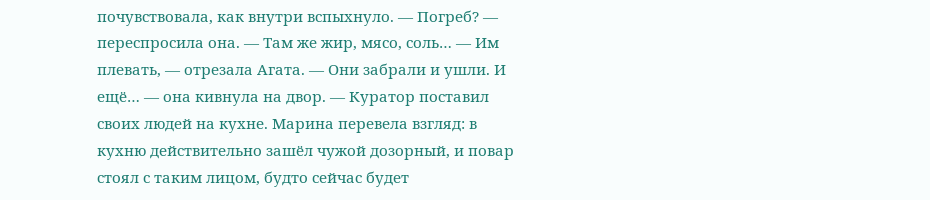почувствовала, как внутри вспыхнуло. — Погреб? — переспросила она. — Там же жир, мясо, соль… — Им плевать, — отрезала Агата. — Они забрали и ушли. И ещё… — она кивнула на двор. — Куратор поставил своих людей на кухне. Марина перевела взгляд: в кухню действительно зашёл чужой дозорный, и повар стоял с таким лицом, будто сейчас будет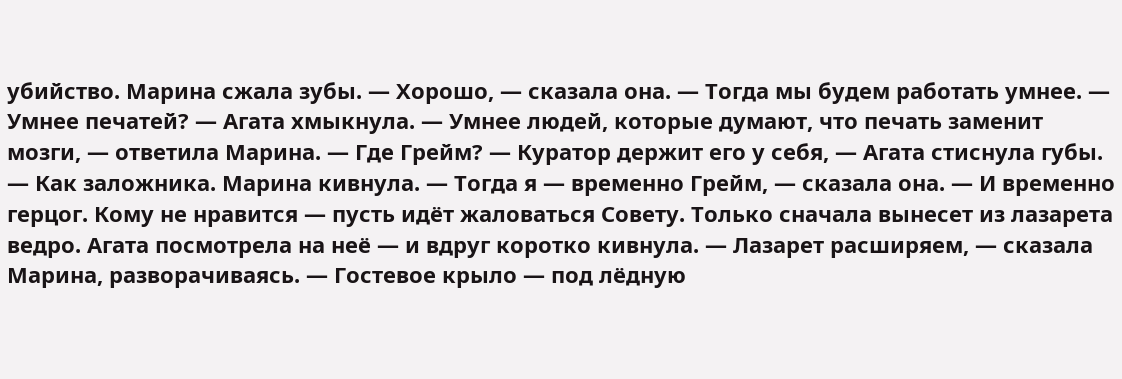убийство. Марина сжала зубы. — Хорошо, — сказала она. — Тогда мы будем работать умнее. — Умнее печатей? — Агата хмыкнула. — Умнее людей, которые думают, что печать заменит мозги, — ответила Марина. — Где Грейм? — Куратор держит его у себя, — Агата стиснула губы. — Как заложника. Марина кивнула. — Тогда я — временно Грейм, — сказала она. — И временно герцог. Кому не нравится — пусть идёт жаловаться Совету. Только сначала вынесет из лазарета ведро. Агата посмотрела на неё — и вдруг коротко кивнула. — Лазарет расширяем, — сказала Марина, разворачиваясь. — Гостевое крыло — под лёдную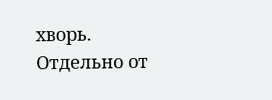хворь. Отдельно от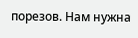порезов. Нам нужна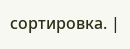сортировка. |